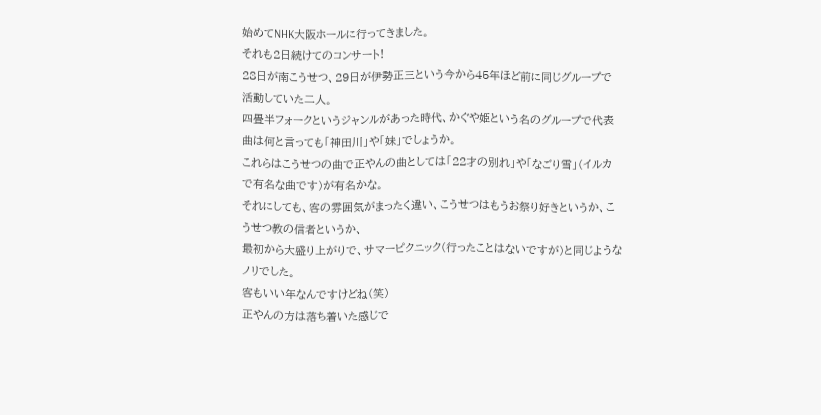始めてNHK大阪ホールに行ってきました。
それも2日続けてのコンサート!
28日が南こうせつ、29日が伊勢正三という今から45年ほど前に同じグループで活動していた二人。
四畳半フォークというジャンルがあった時代、かぐや姫という名のグループで代表曲は何と言っても「神田川」や「妹」でしょうか。
これらはこうせつの曲で正やんの曲としては「22才の別れ」や「なごり雪」(イルカで有名な曲です)が有名かな。
それにしても、客の雰囲気がまったく違い、こうせつはもうお祭り好きというか、こうせつ教の信者というか、
最初から大盛り上がりで、サマーピクニック(行ったことはないですが)と同じようなノリでした。
客もいい年なんですけどね(笑)
正やんの方は落ち着いた感じで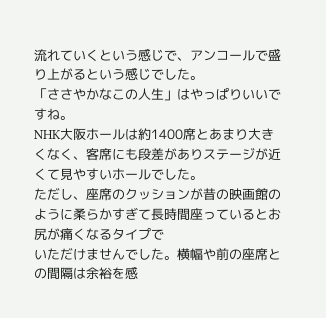流れていくという感じで、アンコールで盛り上がるという感じでした。
「ささやかなこの人生」はやっぱりいいですね。
NHK大阪ホールは約1400席とあまり大きくなく、客席にも段差がありステージが近くて見やすいホールでした。
ただし、座席のクッションが昔の映画館のように柔らかすぎて長時間座っているとお尻が痛くなるタイプで
いただけませんでした。横幅や前の座席との間隔は余裕を感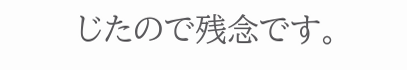じたので残念です。